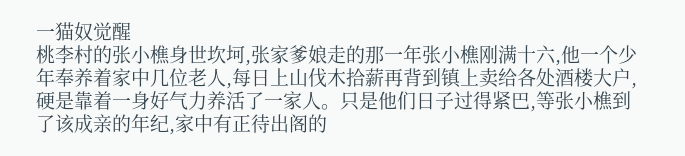一猫奴觉醒
桃李村的张小樵身世坎坷,张家爹娘走的那一年张小樵刚满十六,他一个少年奉养着家中几位老人,每日上山伐木拾薪再背到镇上卖给各处酒楼大户,硬是靠着一身好气力养活了一家人。只是他们日子过得紧巴,等张小樵到了该成亲的年纪,家中有正待出阁的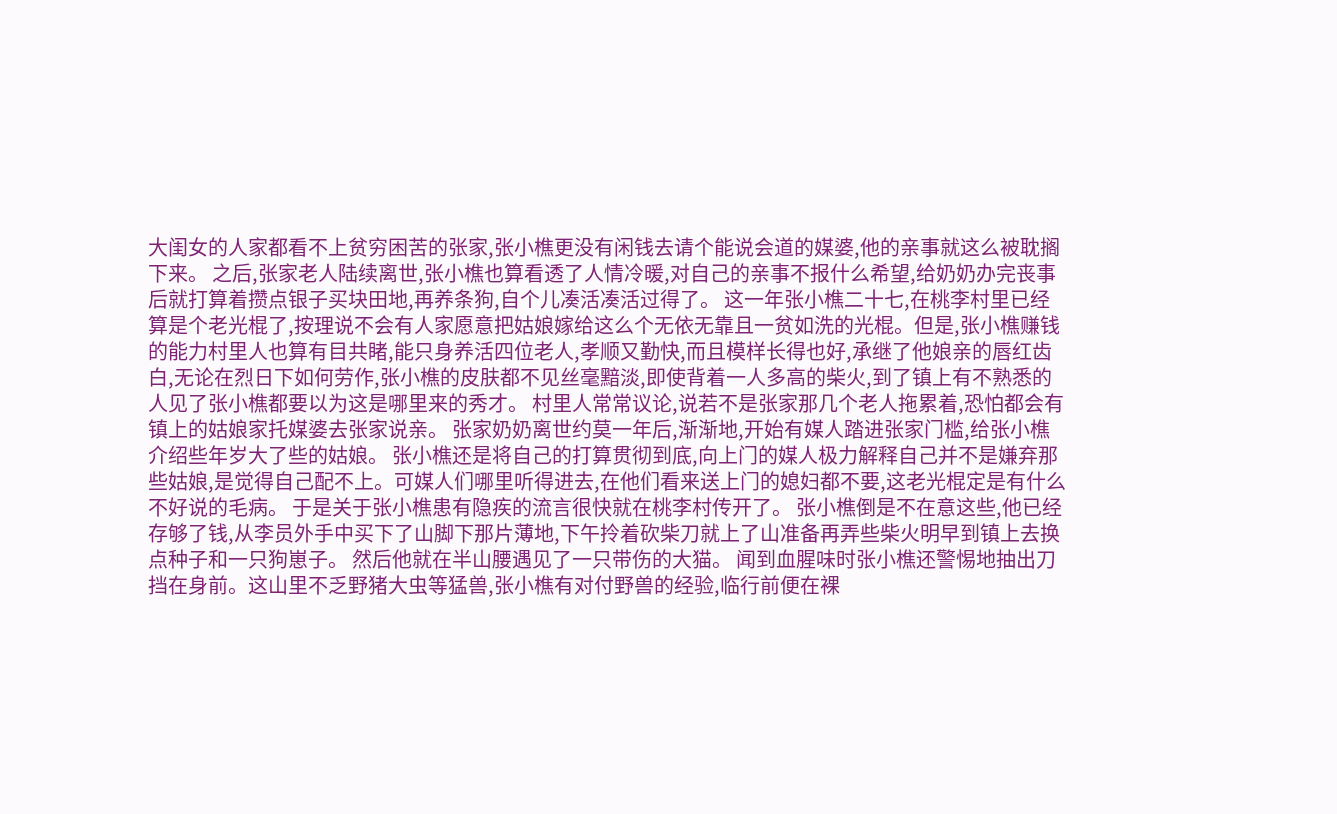大闺女的人家都看不上贫穷困苦的张家,张小樵更没有闲钱去请个能说会道的媒婆,他的亲事就这么被耽搁下来。 之后,张家老人陆续离世,张小樵也算看透了人情冷暖,对自己的亲事不报什么希望,给奶奶办完丧事后就打算着攒点银子买块田地,再养条狗,自个儿凑活凑活过得了。 这一年张小樵二十七,在桃李村里已经算是个老光棍了,按理说不会有人家愿意把姑娘嫁给这么个无依无靠且一贫如洗的光棍。但是,张小樵赚钱的能力村里人也算有目共睹,能只身养活四位老人,孝顺又勤快,而且模样长得也好,承继了他娘亲的唇红齿白,无论在烈日下如何劳作,张小樵的皮肤都不见丝毫黯淡,即使背着一人多高的柴火,到了镇上有不熟悉的人见了张小樵都要以为这是哪里来的秀才。 村里人常常议论,说若不是张家那几个老人拖累着,恐怕都会有镇上的姑娘家托媒婆去张家说亲。 张家奶奶离世约莫一年后,渐渐地,开始有媒人踏进张家门槛,给张小樵介绍些年岁大了些的姑娘。 张小樵还是将自己的打算贯彻到底,向上门的媒人极力解释自己并不是嫌弃那些姑娘,是觉得自己配不上。可媒人们哪里听得进去,在他们看来送上门的媳妇都不要,这老光棍定是有什么不好说的毛病。 于是关于张小樵患有隐疾的流言很快就在桃李村传开了。 张小樵倒是不在意这些,他已经存够了钱,从李员外手中买下了山脚下那片薄地,下午拎着砍柴刀就上了山准备再弄些柴火明早到镇上去换点种子和一只狗崽子。 然后他就在半山腰遇见了一只带伤的大猫。 闻到血腥味时张小樵还警惕地抽出刀挡在身前。这山里不乏野猪大虫等猛兽,张小樵有对付野兽的经验,临行前便在裸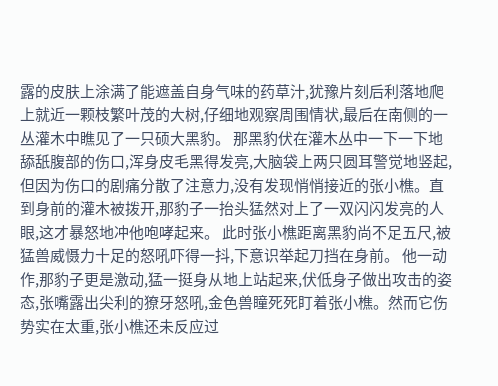露的皮肤上涂满了能遮盖自身气味的药草汁,犹豫片刻后利落地爬上就近一颗枝繁叶茂的大树,仔细地观察周围情状,最后在南侧的一丛灌木中瞧见了一只硕大黑豹。 那黑豹伏在灌木丛中一下一下地舔舐腹部的伤口,浑身皮毛黑得发亮,大脑袋上两只圆耳警觉地竖起,但因为伤口的剧痛分散了注意力,没有发现悄悄接近的张小樵。直到身前的灌木被拨开,那豹子一抬头猛然对上了一双闪闪发亮的人眼,这才暴怒地冲他咆哮起来。 此时张小樵距离黑豹尚不足五尺,被猛兽威慑力十足的怒吼吓得一抖,下意识举起刀挡在身前。 他一动作,那豹子更是激动,猛一挺身从地上站起来,伏低身子做出攻击的姿态,张嘴露出尖利的獠牙怒吼,金色兽瞳死死盯着张小樵。然而它伤势实在太重,张小樵还未反应过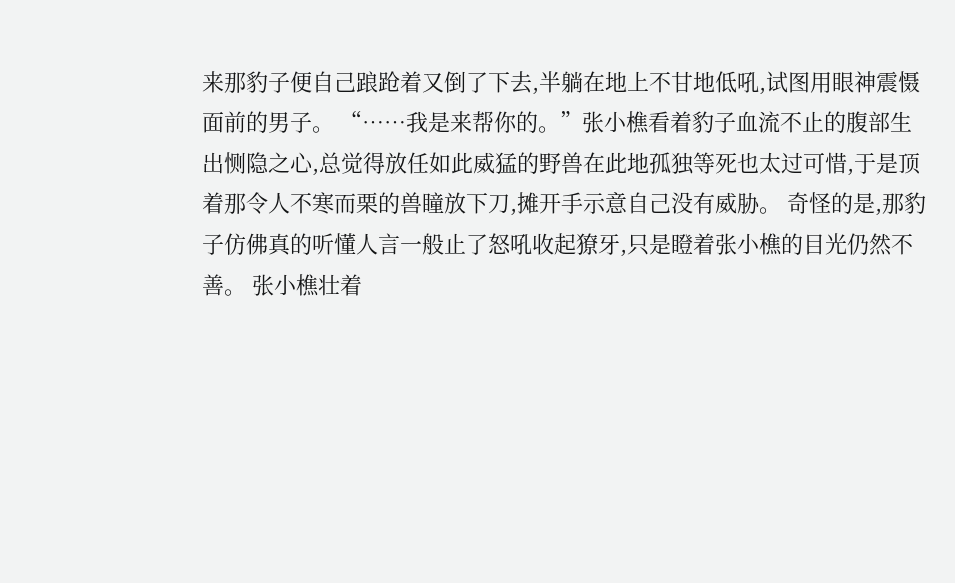来那豹子便自己踉跄着又倒了下去,半躺在地上不甘地低吼,试图用眼神震慑面前的男子。 “……我是来帮你的。”张小樵看着豹子血流不止的腹部生出恻隐之心,总觉得放任如此威猛的野兽在此地孤独等死也太过可惜,于是顶着那令人不寒而栗的兽瞳放下刀,摊开手示意自己没有威胁。 奇怪的是,那豹子仿佛真的听懂人言一般止了怒吼收起獠牙,只是瞪着张小樵的目光仍然不善。 张小樵壮着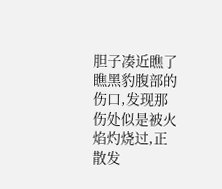胆子凑近瞧了瞧黑豹腹部的伤口,发现那伤处似是被火焰灼烧过,正散发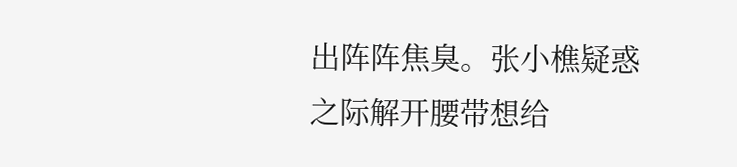出阵阵焦臭。张小樵疑惑之际解开腰带想给